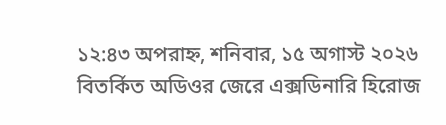১২:৪৩ অপরাহ্ন, শনিবার, ১৫ অগাস্ট ২০২৬
বিতর্কিত অডিওর জেরে এক্সডিনারি হিরোজ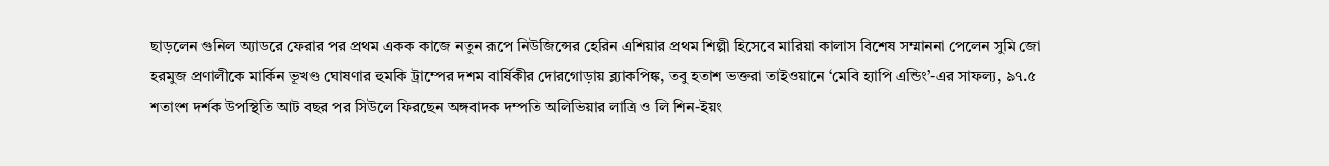ছাড়লেন গুনিল অ্যাডরে ফেরার পর প্রথম একক কাজে নতুন রূপে নিউজিন্সের হেরিন এশিয়ার প্রথম শিল্পী হিসেবে মারিয়া কালাস বিশেষ সম্মাননা পেলেন সুমি জো হরমুজ প্রণালীকে মার্কিন ভূখণ্ড ঘোষণার হুমকি ট্রাম্পের দশম বার্ষিকীর দোরগোড়ায় ব্ল্যাকপিঙ্ক, তবু হতাশ ভক্তরা তাইওয়ানে ‘মেবি হ্যাপি এন্ডিং’-এর সাফল্য, ৯৭.৫ শতাংশ দর্শক উপস্থিতি আট বছর পর সিউলে ফিরছেন অঙ্গবাদক দম্পতি অলিভিয়ার লাত্রি ও লি শিন-ইয়ং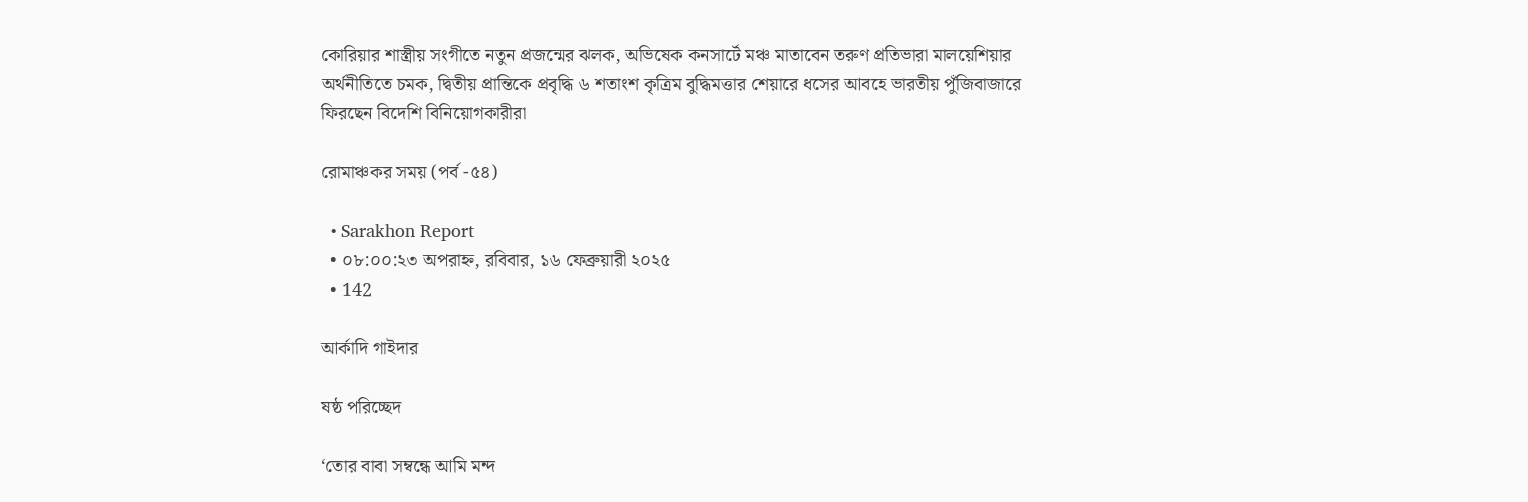কোরিয়ার শাস্ত্রীয় সংগীতে নতুন প্রজন্মের ঝলক, অভিষেক কনসার্টে মঞ্চ মাতাবেন তরুণ প্রতিভারা মালয়েশিয়ার অর্থনীতিতে চমক, দ্বিতীয় প্রান্তিকে প্রবৃদ্ধি ৬ শতাংশ কৃত্রিম বুদ্ধিমত্তার শেয়ারে ধসের আবহে ভারতীয় পুঁজিবাজারে ফিরছেন বিদেশি বিনিয়োগকারীরা

রোমাঞ্চকর সময় (পর্ব -৫৪)

  • Sarakhon Report
  • ০৮:০০:২৩ অপরাহ্ন, রবিবার, ১৬ ফেব্রুয়ারী ২০২৫
  • 142

আর্কাদি গাইদার

ষষ্ঠ পরিচ্ছেদ

‘তোর বাবা সম্বন্ধে আমি মন্দ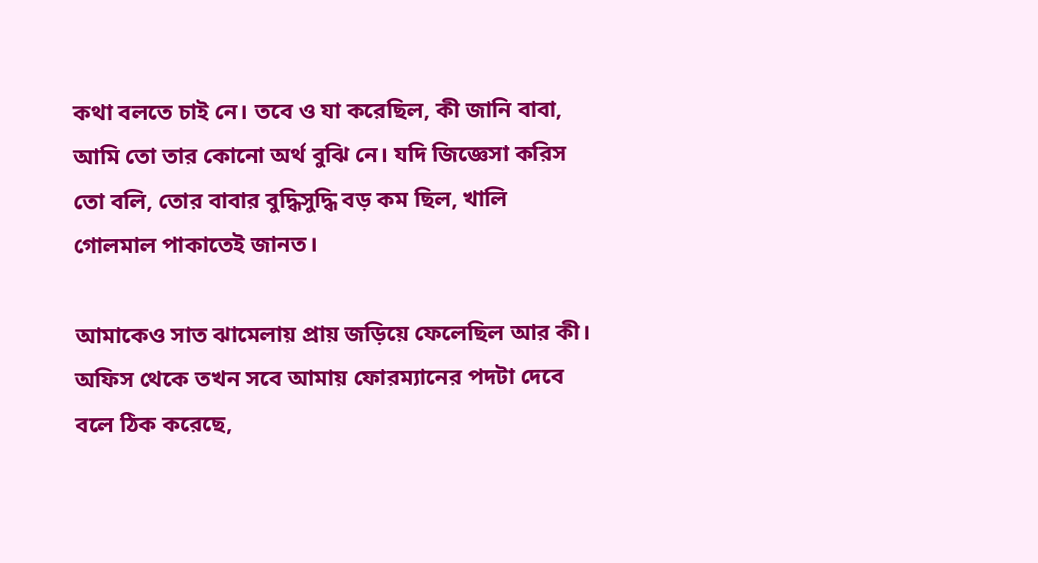কথা বলতে চাই নে। তবে ও যা করেছিল, কী জানি বাবা, আমি তো তার কোনো অর্থ বুঝি নে। যদি জিজ্ঞেসা করিস তো বলি, তোর বাবার বুদ্ধিসুদ্ধি বড় কম ছিল, খালি গোলমাল পাকাতেই জানত।

আমাকেও সাত ঝামেলায় প্রায় জড়িয়ে ফেলেছিল আর কী। অফিস থেকে তখন সবে আমায় ফোরম্যানের পদটা দেবে বলে ঠিক করেছে,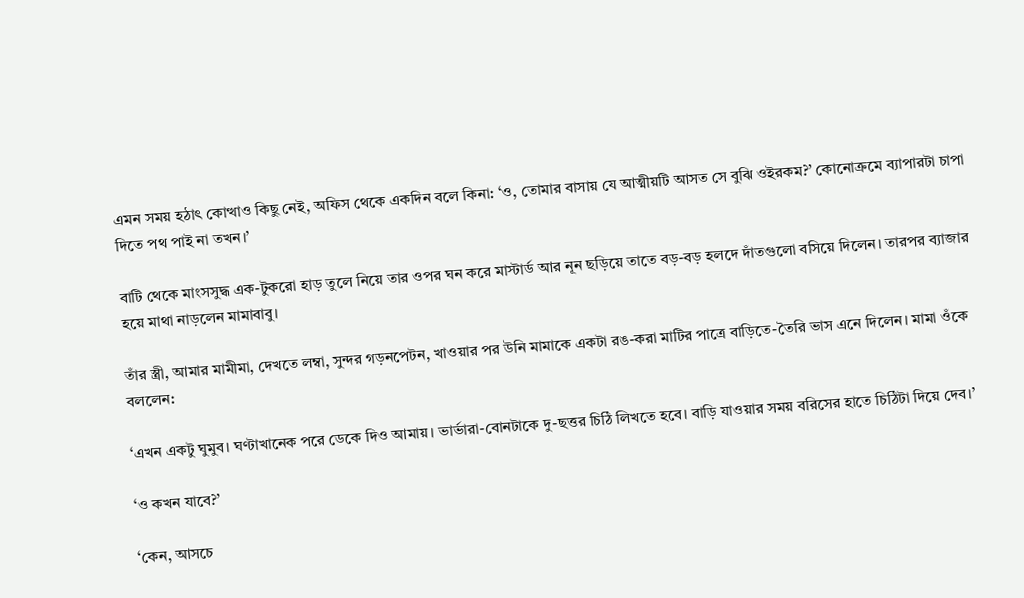এমন সময় হঠাৎ কোত্থাও কিছু নেই, অফিস থেকে একদিন বলে কিনা: ‘ও, তোমার বাসায় যে আত্মীয়টি আসত সে বুঝি ওইরকম?’ কোনোক্রমে ব্যাপারটা চাপা দিতে পথ পাই না তখন।’

বাটি থেকে মাংসসুদ্ধ এক-টুকরো হাড় তুলে নিয়ে তার ওপর ঘন করে মাস্টার্ড আর নূন ছড়িয়ে তাতে বড়-বড় হলদে দাঁতগুলো বসিয়ে দিলেন। তারপর ব্যাজার হয়ে মাথা নাড়লেন মামাবাবু।

তাঁর স্ত্রী, আমার মামীমা, দেখতে লম্বা, সুন্দর গড়নপেটন, খাওয়ার পর উনি মামাকে একটা রঙ-করা মাটির পাত্রে বাড়িতে-তৈরি ভাস এনে দিলেন। মামা ওঁকে বললেন:

‘এখন একটু ঘুমুব। ঘণ্টাখানেক পরে ডেকে দিও আমায়। ভার্ভারা-বোনটাকে দু-ছত্তর চিঠি লিখতে হবে। বাড়ি যাওয়ার সময় বরিসের হাতে চিঠিটা দিয়ে দেব।’

‘ও কখন যাবে?’

‘কেন, আসচে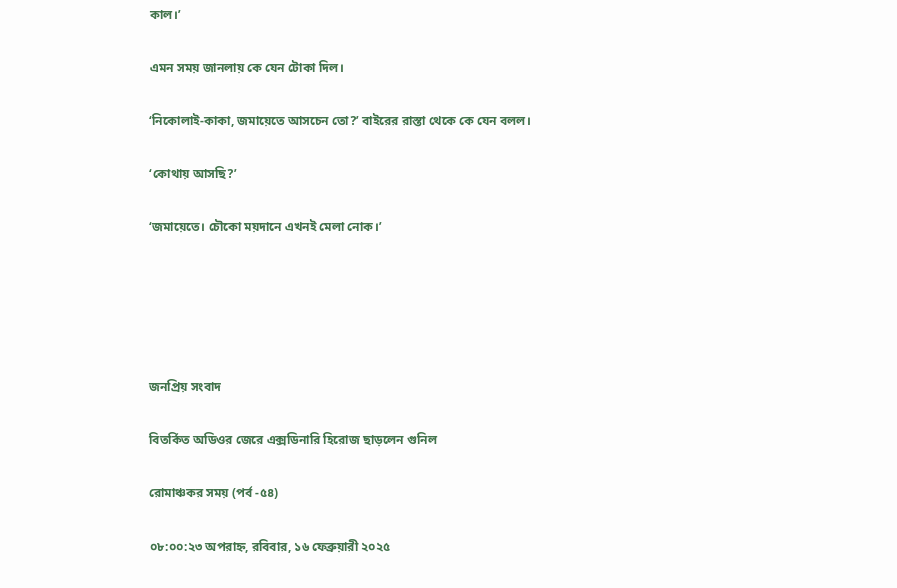কাল।’

এমন সময় জানলায় কে যেন টোকা দিল।

‘নিকোলাই-কাকা, জমায়েতে আসচেন তো?’ বাইরের রাস্তা থেকে কে যেন বলল।

‘কোথায় আসছি?’

‘জমায়েতে। চৌকো ময়দানে এখনই মেলা নোক।’





জনপ্রিয় সংবাদ

বিতর্কিত অডিওর জেরে এক্সডিনারি হিরোজ ছাড়লেন গুনিল

রোমাঞ্চকর সময় (পর্ব -৫৪)

০৮:০০:২৩ অপরাহ্ন, রবিবার, ১৬ ফেব্রুয়ারী ২০২৫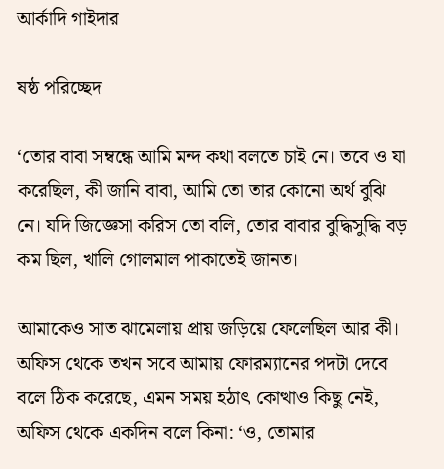আর্কাদি গাইদার

ষষ্ঠ পরিচ্ছেদ

‘তোর বাবা সম্বন্ধে আমি মন্দ কথা বলতে চাই নে। তবে ও যা করেছিল, কী জানি বাবা, আমি তো তার কোনো অর্থ বুঝি নে। যদি জিজ্ঞেসা করিস তো বলি, তোর বাবার বুদ্ধিসুদ্ধি বড় কম ছিল, খালি গোলমাল পাকাতেই জানত।

আমাকেও সাত ঝামেলায় প্রায় জড়িয়ে ফেলেছিল আর কী। অফিস থেকে তখন সবে আমায় ফোরম্যানের পদটা দেবে বলে ঠিক করেছে, এমন সময় হঠাৎ কোত্থাও কিছু নেই, অফিস থেকে একদিন বলে কিনা: ‘ও, তোমার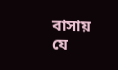বাসায় যে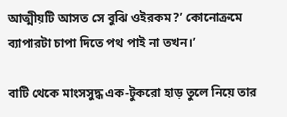আত্মীয়টি আসত সে বুঝি ওইরকম?’ কোনোক্রমে ব্যাপারটা চাপা দিতে পথ পাই না তখন।’

বাটি থেকে মাংসসুদ্ধ এক-টুকরো হাড় তুলে নিয়ে তার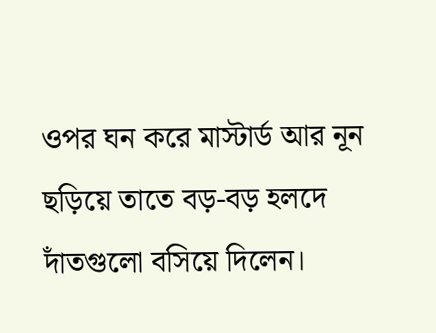ওপর ঘন করে মাস্টার্ড আর নূন ছড়িয়ে তাতে বড়-বড় হলদে দাঁতগুলো বসিয়ে দিলেন।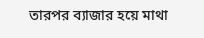তারপর ব্যাজার হয়ে মাথা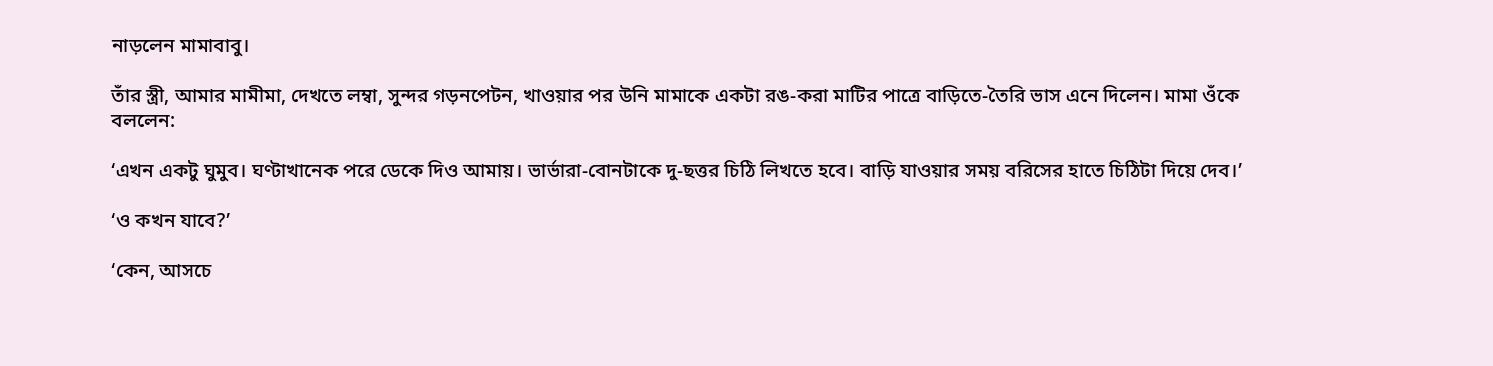নাড়লেন মামাবাবু।

তাঁর স্ত্রী, আমার মামীমা, দেখতে লম্বা, সুন্দর গড়নপেটন, খাওয়ার পর উনি মামাকে একটা রঙ-করা মাটির পাত্রে বাড়িতে-তৈরি ভাস এনে দিলেন। মামা ওঁকে বললেন:

‘এখন একটু ঘুমুব। ঘণ্টাখানেক পরে ডেকে দিও আমায়। ভার্ভারা-বোনটাকে দু-ছত্তর চিঠি লিখতে হবে। বাড়ি যাওয়ার সময় বরিসের হাতে চিঠিটা দিয়ে দেব।’

‘ও কখন যাবে?’

‘কেন, আসচে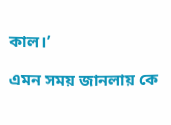কাল।’

এমন সময় জানলায় কে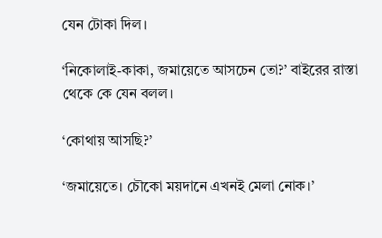যেন টোকা দিল।

‘নিকোলাই-কাকা, জমায়েতে আসচেন তো?’ বাইরের রাস্তা থেকে কে যেন বলল।

‘কোথায় আসছি?’

‘জমায়েতে। চৌকো ময়দানে এখনই মেলা নোক।’